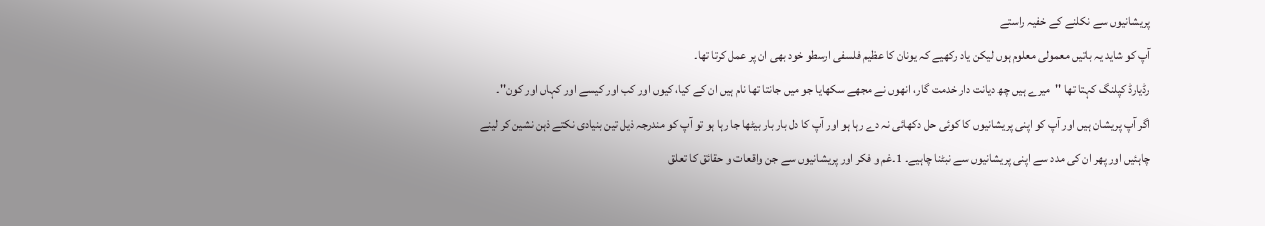پریشانیوں سے نکلنے کے خفیہ راستے
آپ کو شاید یہ باتیں معمولی معلوم ہوں لیکن یاد رکھیے کہ یونان کا عظیم فلسفی ارسطو خود بھی ان پر عمل کرتا تھا۔
رڈیارڈ کپلنگ کہتا تھا ''میرے ہیں چھ دیانت دار خدمت گار، انھوں نے مجھے سکھایا جو میں جانتا تھا نام ہیں ان کے کیا، کیوں اور کب اور کیسے اور کہاں اور کون''۔
اگر آپ پریشان ہیں اور آپ کو اپنی پریشانیوں کا کوئی حل دکھائی نہ دے رہا ہو اور آپ کا دل بار بار بیٹھا جا رہا ہو تو آپ کو مندرجہ ذیل تین بنیادی نکتے ذہن نشین کر لینے چاہئیں اور پھر ان کی مدد سے اپنی پریشانیوں سے نبٹنا چاہیے۔ 1۔غم و فکر اور پریشانیوں سے جن واقعات و حقائق کا تعلق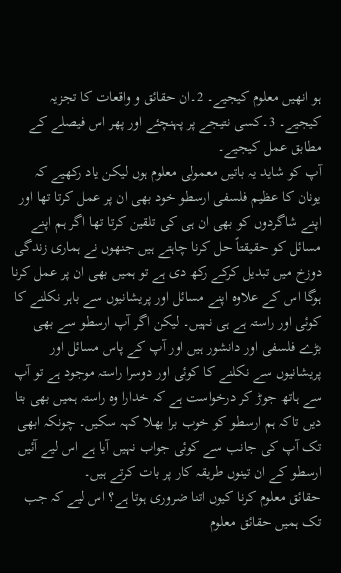ہو انھیں معلوم کیجیے۔ 2۔ان حقائق و واقعات کا تجزیہ کیجیے۔ 3۔کسی نتیجے پر پہنچئے اور پھر اس فیصلے کے مطابق عمل کیجیے۔
آپ کو شاید یہ باتیں معمولی معلوم ہوں لیکن یاد رکھیے کہ یونان کا عظیم فلسفی ارسطو خود بھی ان پر عمل کرتا تھا اور اپنے شاگردوں کو بھی ان ہی کی تلقین کرتا تھا اگر ہم اپنے مسائل کو حقیقتاً حل کرنا چاہتے ہیں جنھوں نے ہماری زندگی دوزخ میں تبدیل کرکے رکھ دی ہے تو ہمیں بھی ان پر عمل کرنا ہوگا اس کے علاوہ اپنے مسائل اور پریشانیوں سے باہر نکلنے کا کوئی اور راستہ ہے ہی نہیں۔ لیکن اگر آپ ارسطو سے بھی بڑے فلسفی اور دانشور ہیں اور آپ کے پاس مسائل اور پریشانیوں سے نکلنے کا کوئی اور دوسرا راستہ موجود ہے تو آپ سے ہاتھ جوڑ کر درخواست ہے کہ خدارا وہ راستہ ہمیں بھی بتا دیں تاکہ ہم ارسطو کو خوب برا بھلا کہہ سکیں۔ چونکہ ابھی تک آپ کی جانب سے کوئی جواب نہیں آیا ہے اس لیے آئیں ارسطو کے ان تینوں طریقہ کار پر بات کرتے ہیں۔
حقائق معلوم کرنا کیوں اتنا ضروری ہوتا ہے؟ اس لیے کہ جب تک ہمیں حقائق معلوم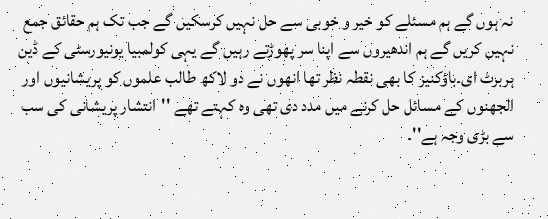نہ ہوں گے ہم مسئلے کو خیر و خوبی سے حل نہیں کرسکیں گے جب تک ہم حقائق جمع نہیں کریں گے ہم اندھیروں سے اپنا سر پھوڑتے رہیں گے یہی کولمبیا یونیورسٹی کے ڈین ہربرٹ ای۔باؤکنیز کا بھی نقطہ نظر تھا انھوں نے دو لاکھ طالب علموں کو پریشانیوں اور الجھنوں کے مسائل حل کرنے میں مدد دی تھی وہ کہتے تھے ''انتشار پریشانی کی سب سے بڑی وجہ ہے''۔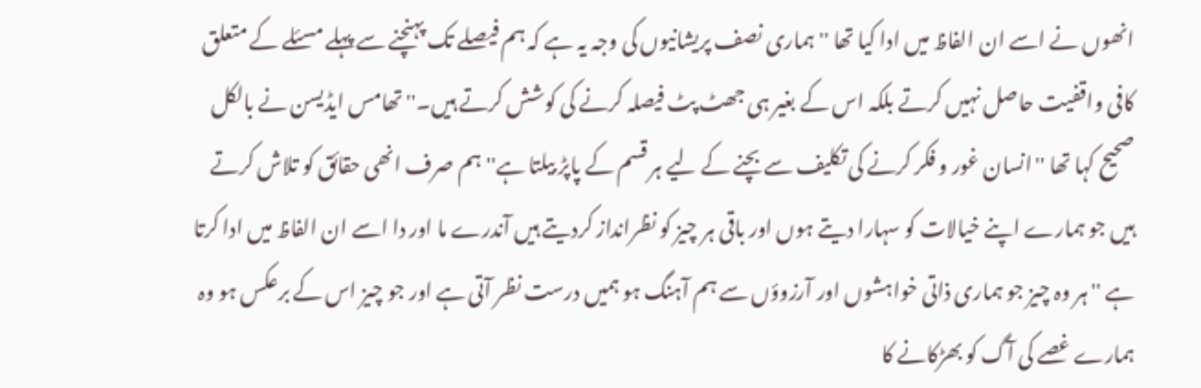انھوں نے اسے ان الفاظ میں ادا کیا تھا ''ہماری نصف پریشانیوں کی وجہ یہ ہے کہ ہم فیصلے تک پہنچنے سے پہلے مسئلے کے متعلق کافی واقفیت حاصل نہیں کرتے بلکہ اس کے بغیر ہی جھٹ پٹ فیصلہ کرنے کی کوشش کرتے ہیں۔'' تھامس ایڈیسن نے بالکل صحیح کہا تھا ''انسان غور و فکر کرنے کی تکلیف سے بچنے کے لیے ہر قسم کے پاپڑ بیلتا ہے'' ہم صرف انھی حقائق کو تلاش کرتے ہیں جو ہمارے اپنے خیالات کو سہارا دیتے ہوں اور باقی ہر چیز کو نظرانداز کردیتے ہیں آندرے ما اور دا اسے ان الفاظ میں ادا کرتا ہے ''ہر وہ چیز جو ہماری ذاتی خواہشوں اور آرزوؤں سے ہم آہنگ ہو ہمیں درست نظر آتی ہے اور جو چیز اس کے برعکس ہو وہ ہمارے غصے کی آگ کو بھڑکانے کا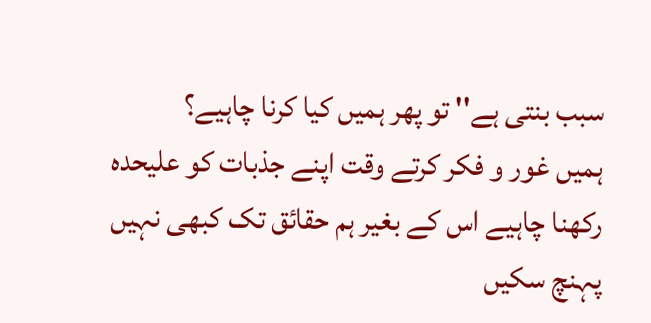سبب بنتی ہے'' تو پھر ہمیں کیا کرنا چاہیے؟
ہمیں غور و فکر کرتے وقت اپنے جذبات کو علیحدہ رکھنا چاہیے اس کے بغیر ہم حقائق تک کبھی نہیں پہنچ سکیں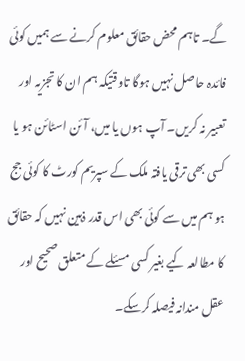گے۔ تاہم محض حقائق معلوم کرنے سے ہمیں کوئی فائدہ حاصل نہیں ہوگا تاوقتیکہ ہم ان کا تجزیہ اور تعبیر نہ کریں۔ آپ ہوں یا میں، آئن اسٹائن ہو یا کسی بھی ترقی یافتہ ملک کے سپریم کورٹ کا کوئی جج ہو ہم میں سے کوئی بھی اس قدر ذہین نہیں کہ حقائق کا مطالعہ کیے بغیر کسی مسئلے کے متعلق صحیح اور عقل مندانہ فیصلہ کرسکے۔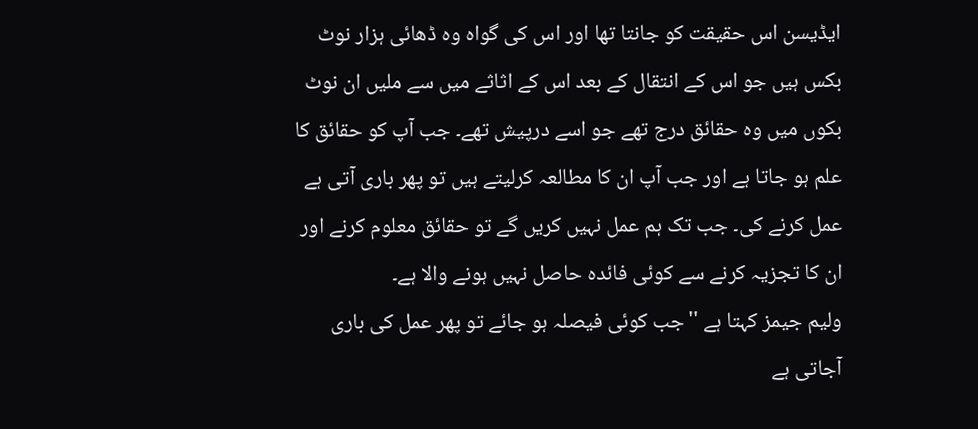ایڈیسن اس حقیقت کو جانتا تھا اور اس کی گواہ وہ ڈھائی ہزار نوٹ بکس ہیں جو اس کے انتقال کے بعد اس کے اثاثے میں سے ملیں ان نوٹ بکوں میں وہ حقائق درج تھے جو اسے درپیش تھے۔ جب آپ کو حقائق کا علم ہو جاتا ہے اور جب آپ ان کا مطالعہ کرلیتے ہیں تو پھر باری آتی ہے عمل کرنے کی۔ جب تک ہم عمل نہیں کریں گے تو حقائق معلوم کرنے اور ان کا تجزیہ کرنے سے کوئی فائدہ حاصل نہیں ہونے والا ہے۔
ولیم جیمز کہتا ہے ''جب کوئی فیصلہ ہو جائے تو پھر عمل کی باری آجاتی ہے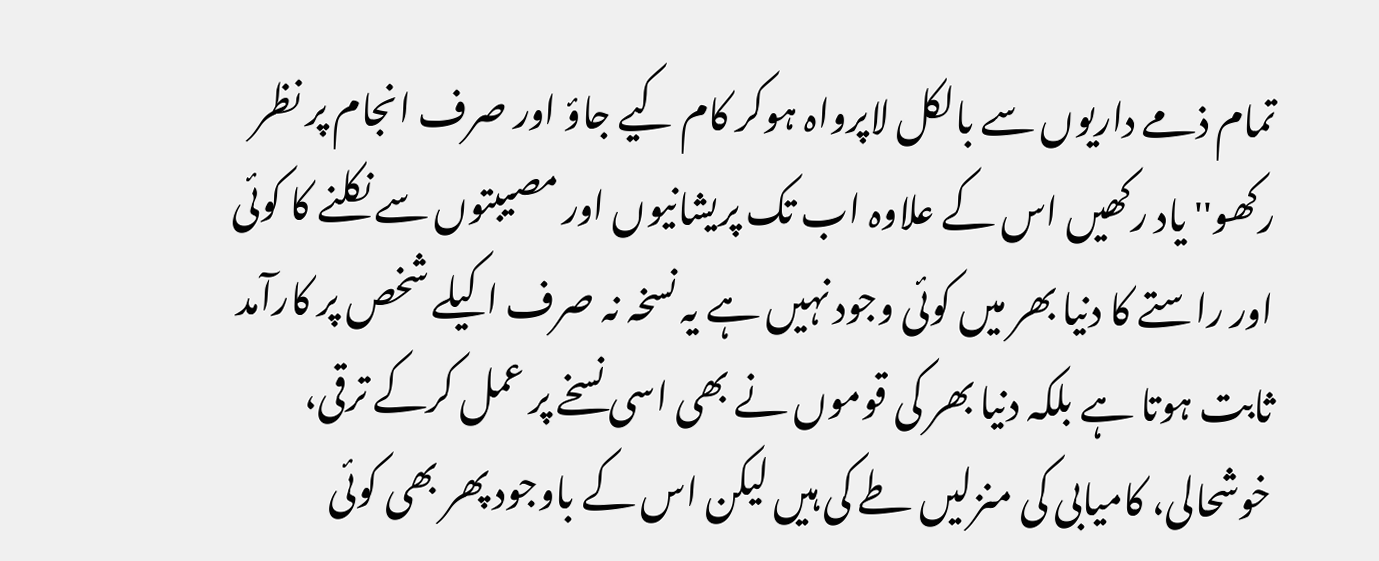تمام ذمے داریوں سے بالکل لاپرواہ ہوکر کام کیے جاؤ اور صرف انجام پر نظر رکھو'' یاد رکھیں اس کے علاوہ اب تک پریشانیوں اور مصیبتوں سے نکلنے کا کوئی اور راستے کا دنیا بھر میں کوئی وجود نہیں ہے یہ نسخہ نہ صرف اکیلے شخص پر کارآمد ثابت ہوتا ہے بلکہ دنیا بھر کی قوموں نے بھی اسی نسخے پر عمل کرکے ترقی، خوشحالی، کامیابی کی منزلیں طے کی ہیں لیکن اس کے باوجود پھر بھی کوئی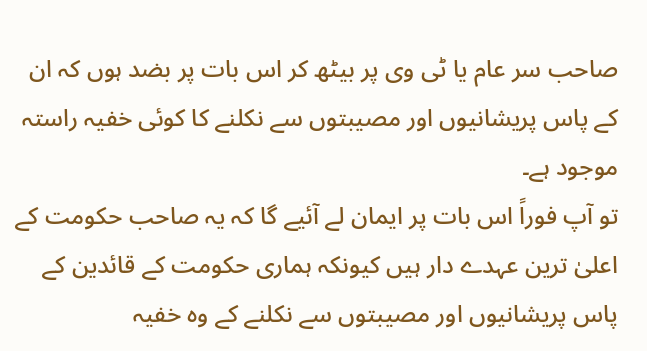صاحب سر عام یا ٹی وی پر بیٹھ کر اس بات پر بضد ہوں کہ ان کے پاس پریشانیوں اور مصیبتوں سے نکلنے کا کوئی خفیہ راستہ موجود ہے۔
تو آپ فوراً اس بات پر ایمان لے آئیے گا کہ یہ صاحب حکومت کے اعلیٰ ترین عہدے دار ہیں کیونکہ ہماری حکومت کے قائدین کے پاس پریشانیوں اور مصیبتوں سے نکلنے کے وہ خفیہ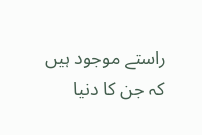راستے موجود ہیں کہ جن کا دنیا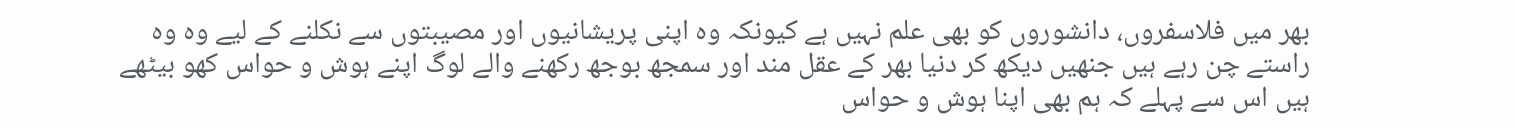بھر میں فلاسفروں، دانشوروں کو بھی علم نہیں ہے کیونکہ وہ اپنی پریشانیوں اور مصیبتوں سے نکلنے کے لیے وہ وہ راستے چن رہے ہیں جنھیں دیکھ کر دنیا بھر کے عقل مند اور سمجھ بوجھ رکھنے والے لوگ اپنے ہوش و حواس کھو بیٹھے ہیں اس سے پہلے کہ ہم بھی اپنا ہوش و حواس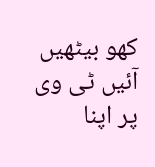کھو بیٹھیں آئیں ٹی وی پر اپنا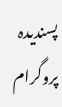پسندیدہ پروگرام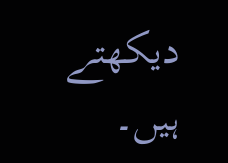دیکھتے ہیں۔